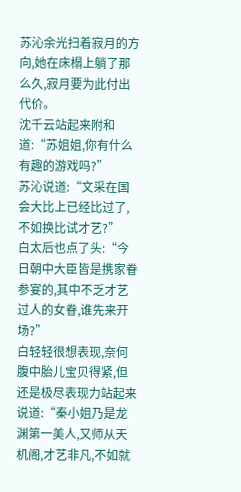苏沁余光扫着寂月的方向,她在床榻上躺了那么久,寂月要为此付出代价。
沈千云站起来附和道:“苏姐姐,你有什么有趣的游戏吗?”
苏沁说道:“文采在国会大比上已经比过了,不如换比试才艺?”
白太后也点了头:“今日朝中大臣皆是携家眷参宴的,其中不乏才艺过人的女眷,谁先来开场?”
白轻轻很想表现,奈何腹中胎儿宝贝得紧,但还是极尽表现力站起来说道:“秦小姐乃是龙渊第一美人,又师从天机阁,才艺非凡,不如就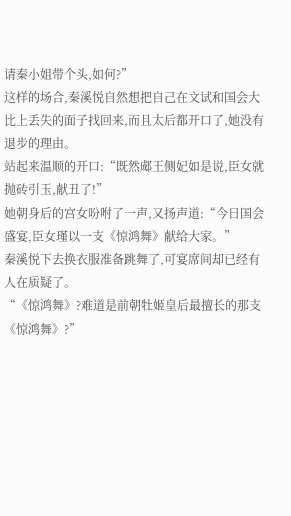请秦小姐带个头,如何?”
这样的场合,秦溪悦自然想把自己在文试和国会大比上丢失的面子找回来,而且太后都开口了,她没有退步的理由。
站起来温顺的开口:“既然郕王侧妃如是说,臣女就抛砖引玉,献丑了!”
她朝身后的宫女吩咐了一声,又扬声道:“今日国会盛宴,臣女瑾以一支《惊鸿舞》献给大家。”
秦溪悦下去换衣服准备跳舞了,可宴席间却已经有人在质疑了。
“《惊鸿舞》?难道是前朝牡姬皇后最擅长的那支《惊鸿舞》?”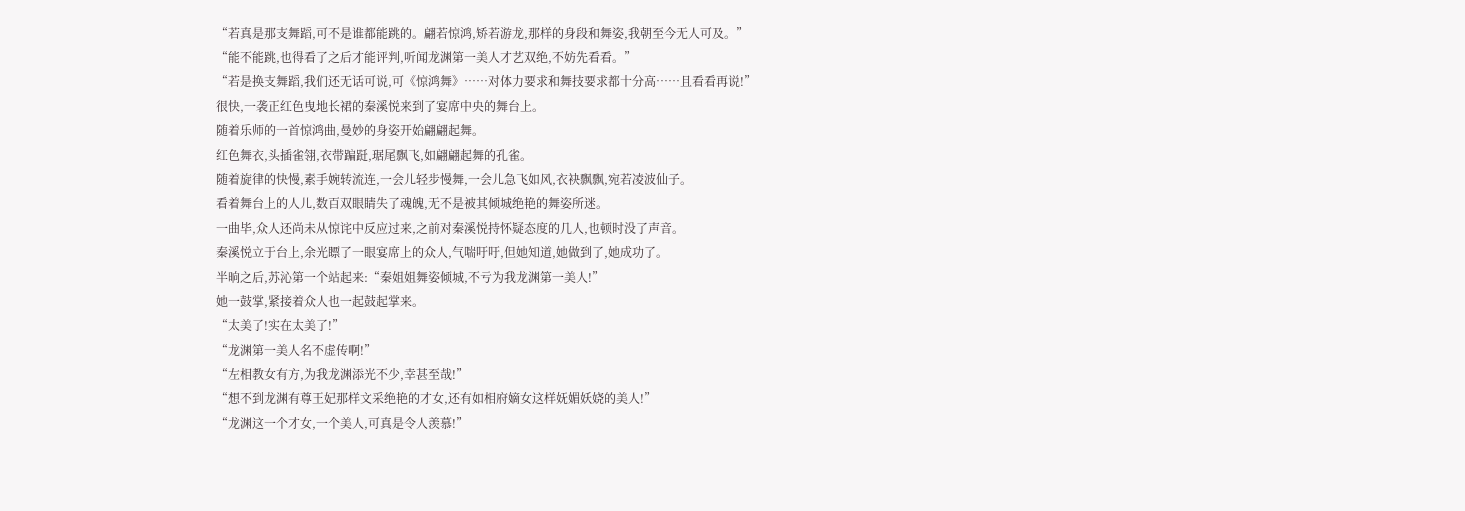“若真是那支舞蹈,可不是谁都能跳的。翩若惊鸿,矫若游龙,那样的身段和舞姿,我朝至今无人可及。”
“能不能跳,也得看了之后才能评判,听闻龙渊第一美人才艺双绝,不妨先看看。”
“若是换支舞蹈,我们还无话可说,可《惊鸿舞》……对体力要求和舞技要求都十分高……且看看再说!”
很快,一袭正红色曳地长裙的秦溪悦来到了宴席中央的舞台上。
随着乐师的一首惊鸿曲,曼妙的身姿开始翩翩起舞。
红色舞衣,头插雀翎,衣带蹁跹,琚尾飘飞,如翩翩起舞的孔雀。
随着旋律的快慢,素手婉转流连,一会儿轻步慢舞,一会儿急飞如风,衣袂飘飘,宛若凌波仙子。
看着舞台上的人儿,数百双眼睛失了魂魄,无不是被其倾城绝艳的舞姿所迷。
一曲毕,众人还尚未从惊诧中反应过来,之前对秦溪悦持怀疑态度的几人,也顿时没了声音。
秦溪悦立于台上,余光瞟了一眼宴席上的众人,气喘吁吁,但她知道,她做到了,她成功了。
半晌之后,苏沁第一个站起来:“秦姐姐舞姿倾城,不亏为我龙渊第一美人!”
她一鼓掌,紧接着众人也一起鼓起掌来。
“太美了!实在太美了!”
“龙渊第一美人名不虚传啊!”
“左相教女有方,为我龙渊添光不少,幸甚至哉!”
“想不到龙渊有尊王妃那样文采绝艳的才女,还有如相府嫡女这样妩媚妖娆的美人!”
“龙渊这一个才女,一个美人,可真是令人羡慕!”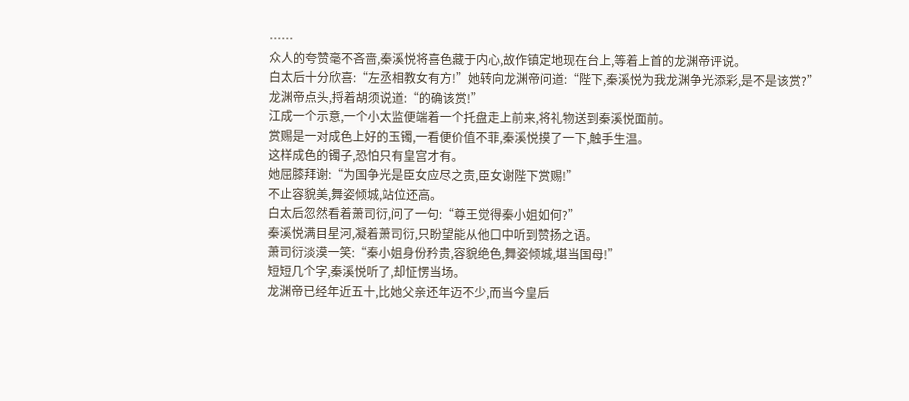……
众人的夸赞毫不吝啬,秦溪悦将喜色藏于内心,故作镇定地现在台上,等着上首的龙渊帝评说。
白太后十分欣喜:“左丞相教女有方!”她转向龙渊帝问道:“陛下,秦溪悦为我龙渊争光添彩,是不是该赏?”
龙渊帝点头,捋着胡须说道:“的确该赏!”
江成一个示意,一个小太监便端着一个托盘走上前来,将礼物送到秦溪悦面前。
赏赐是一对成色上好的玉镯,一看便价值不菲,秦溪悦摸了一下,触手生温。
这样成色的镯子,恐怕只有皇宫才有。
她屈膝拜谢:“为国争光是臣女应尽之责,臣女谢陛下赏赐!”
不止容貌美,舞姿倾城,站位还高。
白太后忽然看着萧司衍,问了一句:“尊王觉得秦小姐如何?”
秦溪悦满目星河,凝着萧司衍,只盼望能从他口中听到赞扬之语。
萧司衍淡漠一笑:“秦小姐身份矜贵,容貌绝色,舞姿倾城,堪当国母!”
短短几个字,秦溪悦听了,却怔愣当场。
龙渊帝已经年近五十,比她父亲还年迈不少,而当今皇后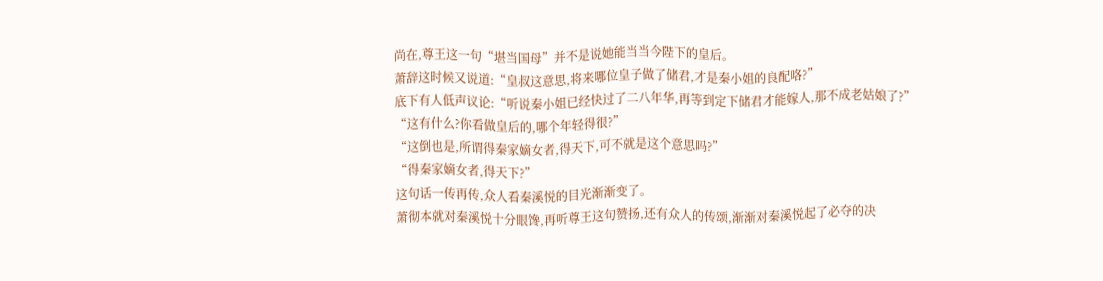尚在,尊王这一句“堪当国母”并不是说她能当当今陛下的皇后。
萧辞这时候又说道:“皇叔这意思,将来哪位皇子做了储君,才是秦小姐的良配咯?”
底下有人低声议论:“听说秦小姐已经快过了二八年华,再等到定下储君才能嫁人,那不成老姑娘了?”
“这有什么?你看做皇后的,哪个年轻得很?”
“这倒也是,所谓得秦家嫡女者,得天下,可不就是这个意思吗?”
“得秦家嫡女者,得天下?”
这句话一传再传,众人看秦溪悦的目光渐渐变了。
萧彻本就对秦溪悦十分眼馋,再听尊王这句赞扬,还有众人的传颂,渐渐对秦溪悦起了必夺的决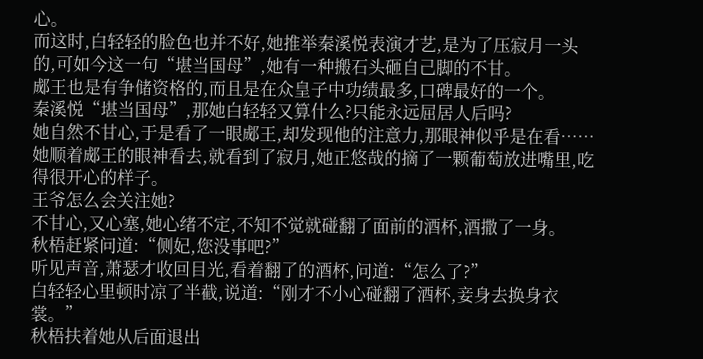心。
而这时,白轻轻的脸色也并不好,她推举秦溪悦表演才艺,是为了压寂月一头的,可如今这一句“堪当国母”,她有一种搬石头砸自己脚的不甘。
郕王也是有争储资格的,而且是在众皇子中功绩最多,口碑最好的一个。
秦溪悦“堪当国母”,那她白轻轻又算什么?只能永远屈居人后吗?
她自然不甘心,于是看了一眼郕王,却发现他的注意力,那眼神似乎是在看……
她顺着郕王的眼神看去,就看到了寂月,她正悠哉的摘了一颗葡萄放进嘴里,吃得很开心的样子。
王爷怎么会关注她?
不甘心,又心塞,她心绪不定,不知不觉就碰翻了面前的酒杯,酒撒了一身。
秋梧赶紧问道:“侧妃,您没事吧?”
听见声音,萧瑟才收回目光,看着翻了的酒杯,问道:“怎么了?”
白轻轻心里顿时凉了半截,说道:“刚才不小心碰翻了酒杯,妾身去换身衣裳。”
秋梧扶着她从后面退出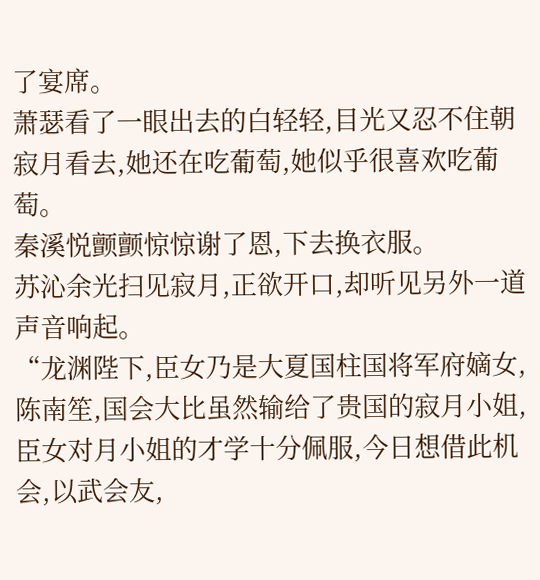了宴席。
萧瑟看了一眼出去的白轻轻,目光又忍不住朝寂月看去,她还在吃葡萄,她似乎很喜欢吃葡萄。
秦溪悦颤颤惊惊谢了恩,下去换衣服。
苏沁余光扫见寂月,正欲开口,却听见另外一道声音响起。
“龙渊陛下,臣女乃是大夏国柱国将军府嫡女,陈南笙,国会大比虽然输给了贵国的寂月小姐,臣女对月小姐的才学十分佩服,今日想借此机会,以武会友,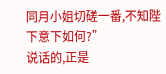同月小姐切磋一番,不知陛下意下如何?”
说话的,正是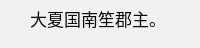大夏国南笙郡主。